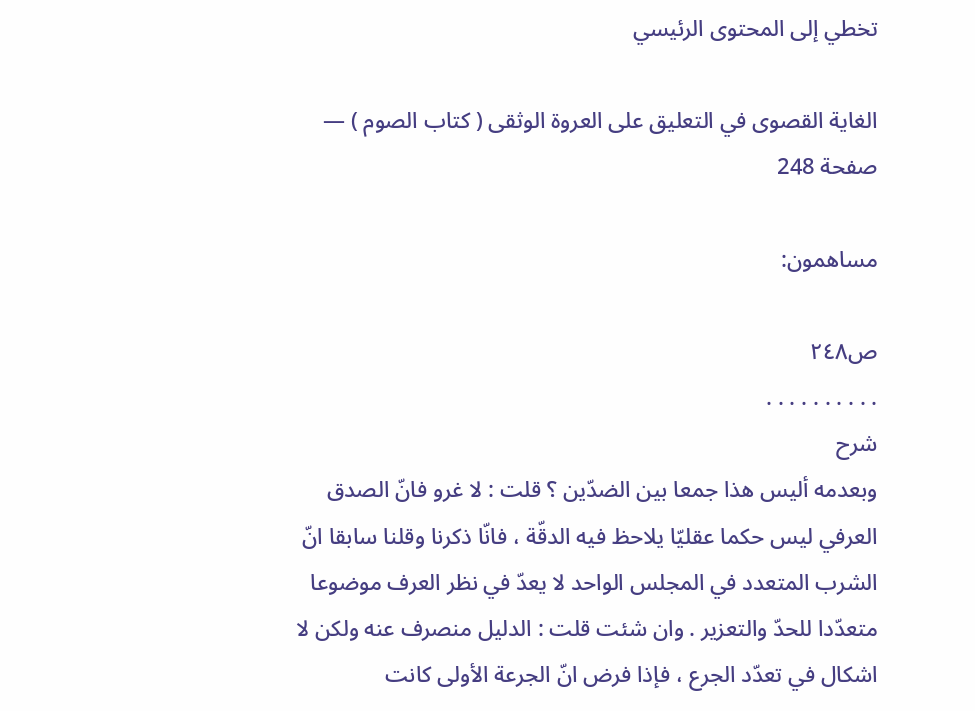تخطي إلى المحتوى الرئيسي

الغاية القصوى في التعليق على العروة الوثقى ( كتاب الصوم ) — صفحة 248

مساهمون:

ص٢٤٨
. . . . . . . . . .
شرح
وبعدمه أليس هذا جمعا بين الضدّين ؟ قلت : لا غرو فانّ الصدق العرفي ليس حكما عقليّا يلاحظ فيه الدقّة ، فانّا ذكرنا وقلنا سابقا انّ الشرب المتعدد في المجلس الواحد لا يعدّ في نظر العرف موضوعا متعدّدا للحدّ والتعزير . وان شئت قلت : الدليل منصرف عنه ولكن لا اشكال في تعدّد الجرع ، فإذا فرض انّ الجرعة الأولى كانت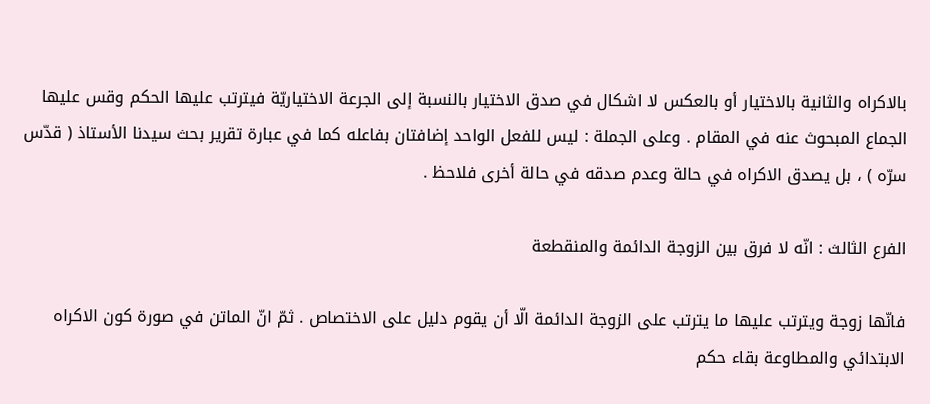بالاكراه والثانية بالاختيار أو بالعكس لا اشكال في صدق الاختيار بالنسبة إلى الجرعة الاختياريّة فيترتب عليها الحكم وقس عليها الجماع المبحوث عنه في المقام . وعلى الجملة : ليس للفعل الواحد إضافتان بفاعله كما في عبارة تقرير بحث سيدنا الأستاذ ( قدّس سرّه ) ، بل يصدق الاكراه في حالة وعدم صدقه في حالة أخرى فلاحظ .

الفرع الثالث : انّه لا فرق بين الزوجة الدائمة والمنقطعة

فانّها زوجة ويترتب عليها ما يترتب على الزوجة الدائمة الّا أن يقوم دليل على الاختصاص . ثمّ انّ الماتن في صورة كون الاكراه الابتدائي والمطاوعة بقاء حكم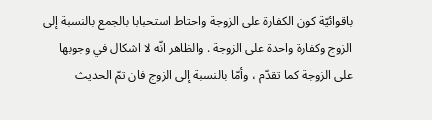باقوائيّة كون الكفارة على الزوجة واحتاط استحبابا بالجمع بالنسبة إلى الزوج وكفارة واحدة على الزوجة . والظاهر انّه لا اشكال في وجوبها على الزوجة كما تقدّم ، وأمّا بالنسبة إلى الزوج فان تمّ الحديث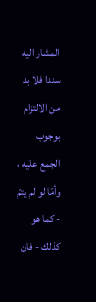المشار اليه سندا فلا بد من الالتزام بوجوب الجمع عليه ، وأمّا لو لم يتمّ - كما هو كذلك - فان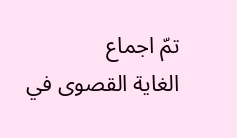تمّ اجماع
الغاية القصوى في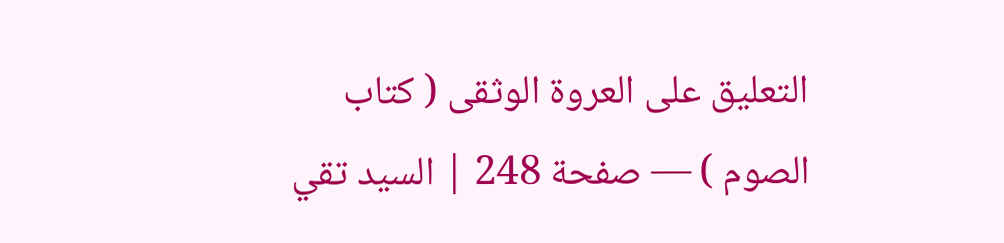التعليق على العروة الوثقى ( كتاب الصوم ) — صفحة 248 | السيد تقي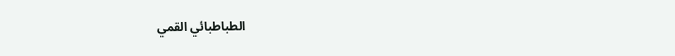الطباطبائي القمي